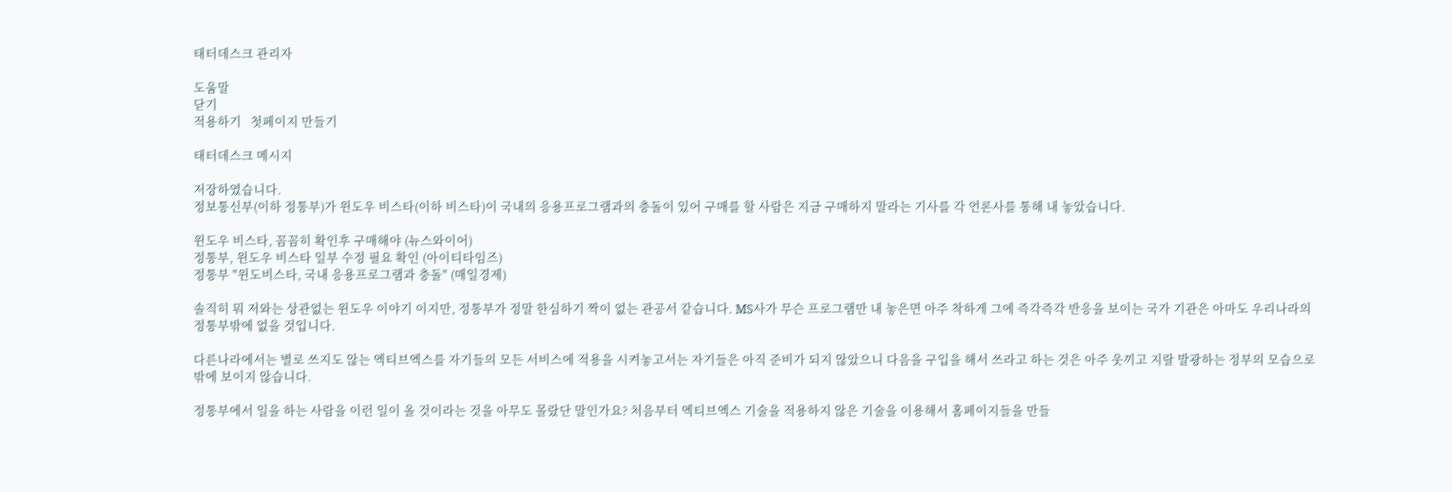태터데스크 관리자

도움말
닫기
적용하기   첫페이지 만들기

태터데스크 메시지

저장하였습니다.
정보통신부(이하 정통부)가 윈도우 비스타(이하 비스타)이 국내의 응용프로그램과의 충돌이 있어 구매를 할 사람은 지금 구매하지 말라는 기사를 각 언론사를 통해 내 놓았습니다.

윈도우 비스타, 꼼꼼히 확인후 구매해야 (뉴스와이어)
정통부, 윈도우 비스타 일부 수정 필요 확인 (아이티타임즈)
정통부 "윈도비스타, 국내 응용프로그램과 충돌" (매일경제)

솔직히 뭐 저와는 상관없는 윈도우 이야기 이지만, 정통부가 정말 한심하기 짝이 없는 관공서 같습니다. MS사가 무슨 프로그램만 내 놓은면 아주 착하게 그에 즉각즉각 반응을 보이는 국가 기관은 아마도 우리나라의 정통부밖에 없을 것입니다.

다른나라에서는 별로 쓰지도 않는 엑티브엑스를 자기들의 모든 서비스에 적용을 시켜놓고서는 자기들은 아직 준비가 되지 않았으니 다음을 구입을 해서 쓰라고 하는 것은 아주 웃끼고 지랄 발광하는 정부의 모습으로 밖에 보이지 않습니다.

정통부에서 일을 하는 사람을 이런 일이 올 것이라는 것을 아무도 몰랐단 말인가요? 처음부터 엑티브엑스 기술을 적용하지 않은 기술을 이용해서 홈페이지들을 만들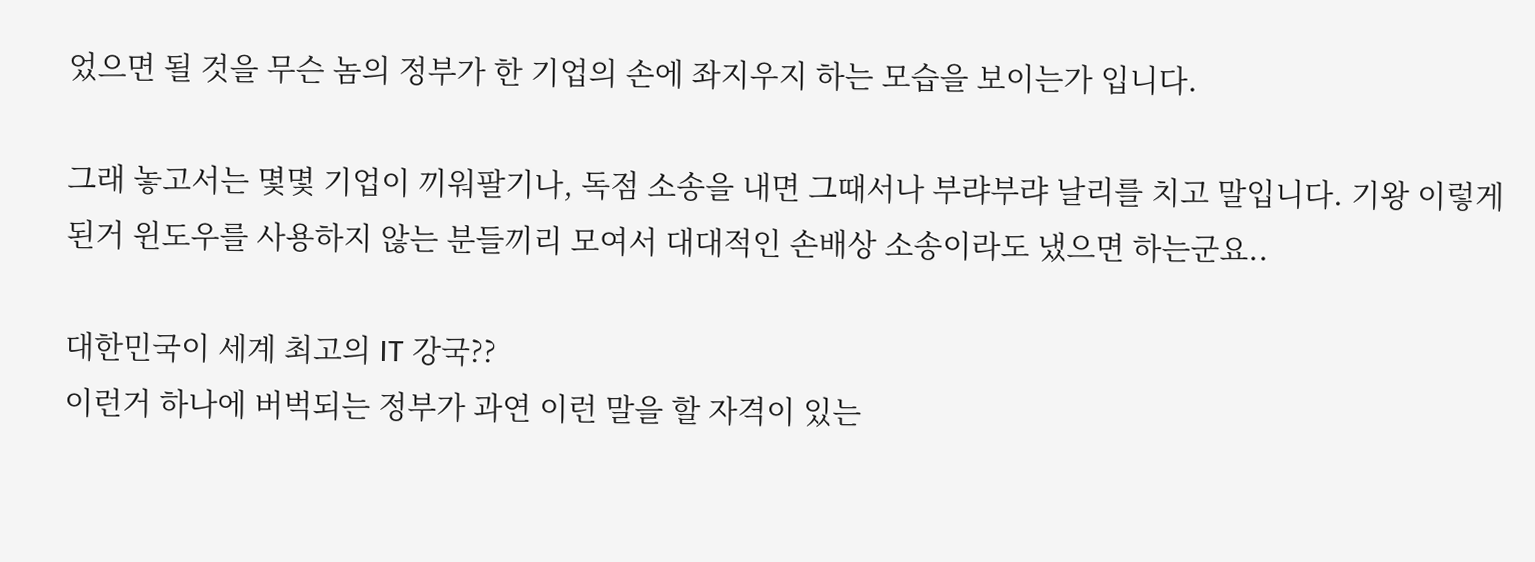었으면 될 것을 무슨 놈의 정부가 한 기업의 손에 좌지우지 하는 모습을 보이는가 입니다.

그래 놓고서는 몇몇 기업이 끼워팔기나, 독점 소송을 내면 그때서나 부랴부랴 날리를 치고 말입니다. 기왕 이렇게 된거 윈도우를 사용하지 않는 분들끼리 모여서 대대적인 손배상 소송이라도 냈으면 하는군요..

대한민국이 세계 최고의 IT 강국??
이런거 하나에 버벅되는 정부가 과연 이런 말을 할 자격이 있는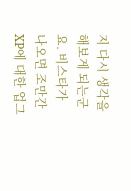지 다시 생각을 해보게 되는군요. 비스타가 나오면 조만간 XP에 대한 업그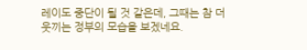레이도 중단이 될 것 같은데, 그때는 참 더 웃끼는 정부의 모습을 보겠네요.